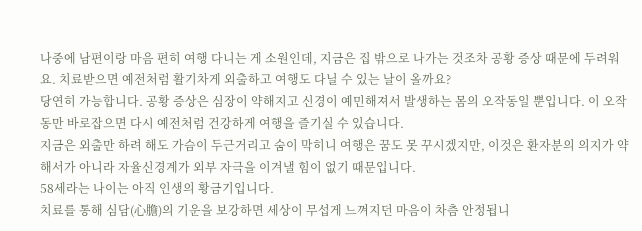나중에 남편이랑 마음 편히 여행 다니는 게 소원인데, 지금은 집 밖으로 나가는 것조차 공황 증상 때문에 두려워요. 치료받으면 예전처럼 활기차게 외출하고 여행도 다닐 수 있는 날이 올까요?
당연히 가능합니다. 공황 증상은 심장이 약해지고 신경이 예민해져서 발생하는 몸의 오작동일 뿐입니다. 이 오작동만 바로잡으면 다시 예전처럼 건강하게 여행을 즐기실 수 있습니다.
지금은 외출만 하려 해도 가슴이 두근거리고 숨이 막히니 여행은 꿈도 못 꾸시겠지만, 이것은 환자분의 의지가 약해서가 아니라 자율신경계가 외부 자극을 이겨낼 힘이 없기 때문입니다.
58세라는 나이는 아직 인생의 황금기입니다.
치료를 통해 심담(心膽)의 기운을 보강하면 세상이 무섭게 느껴지던 마음이 차츰 안정됩니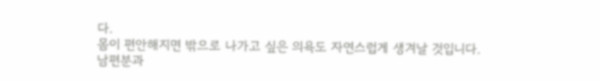다.
몸이 편안해지면 밖으로 나가고 싶은 의욕도 자연스럽게 생겨날 것입니다.
남편분과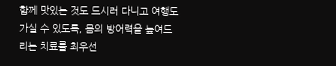함께 맛있는 것도 드시러 다니고 여행도 가실 수 있도록, 몸의 방어력을 높여드리는 치료를 최우선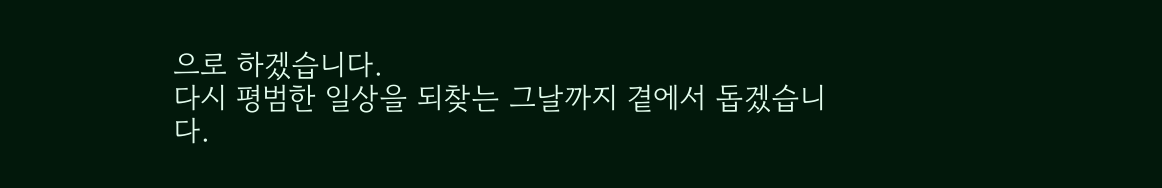으로 하겠습니다.
다시 평범한 일상을 되찾는 그날까지 곁에서 돕겠습니다.